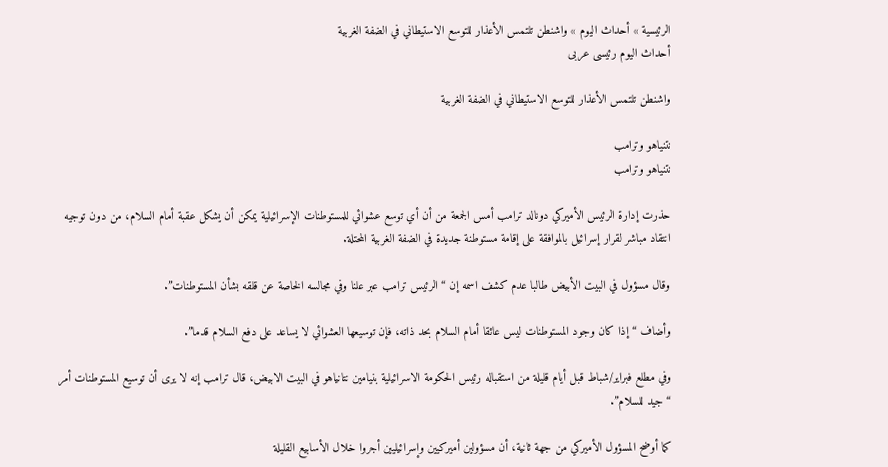الرئيسية » أحداث اليوم » واشنطن تلتمس الأعذار للتوسع الاستيطاني في الضفة الغربية
أحداث اليوم رئيسى عربى

واشنطن تلتمس الأعذار للتوسع الاستيطاني في الضفة الغربية

نتنياهو وترامب
نتنياهو وترامب

حذرت إدارة الرئيس الأميركي دونالد ترامب أمس الجمعة من أن أي توسع عشوائي للمستوطنات الإسرائيلية يمكن أن يشكل عقبة أمام السلام، من دون توجيه انتقاد مباشر لقرار إسرائيل بالموافقة على إقامة مستوطنة جديدة في الضفة الغربية المحتلة.

وقال مسؤول في البيت الأبيض طالبا عدم كشف اسمه إن “الرئيس ترامب عبر علنا وفي مجالسه الخاصة عن قلقه بشأن المستوطنات”.

وأضاف “إذا كان وجود المستوطنات ليس عائقا أمام السلام بحد ذاته، فإن توسيعها العشوائي لا يساعد على دفع السلام قدما”.

وفي مطلع فبراير/شباط قبل أيام قليلة من استقباله رئيس الحكومة الاسرائيلية بنيامين نتانياهو في البيت الابيض، قال ترامب إنه لا يرى أن توسيع المستوطنات أمر “جيد للسلام”.

كما أوضح المسؤول الأميركي من جهة ثانية، أن مسؤولين أميركيين وإسرائيليين أجروا خلال الأسابيع القليلة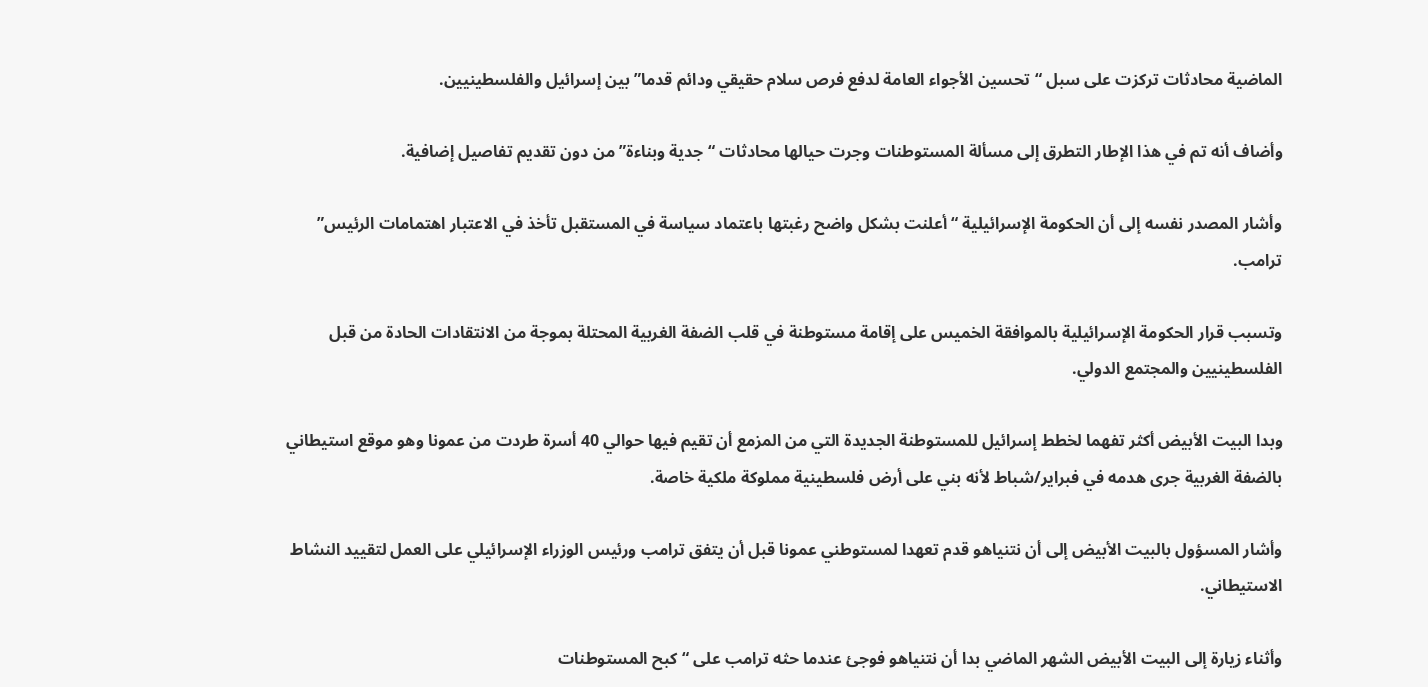الماضية محادثات تركزت على سبل “تحسين الأجواء العامة لدفع فرص سلام حقيقي ودائم قدما” بين إسرائيل والفلسطينيين.

وأضاف أنه تم في هذا الإطار التطرق إلى مسألة المستوطنات وجرت حيالها محادثات “جدية وبناءة” من دون تقديم تفاصيل إضافية.

وأشار المصدر نفسه إلى أن الحكومة الإسرائيلية “أعلنت بشكل واضح رغبتها باعتماد سياسة في المستقبل تأخذ في الاعتبار اهتمامات الرئيس” ترامب.

وتسبب قرار الحكومة الإسرائيلية بالموافقة الخميس على إقامة مستوطنة في قلب الضفة الغربية المحتلة بموجة من الانتقادات الحادة من قبل الفلسطينيين والمجتمع الدولي.

وبدا البيت الأبيض أكثر تفهما لخطط إسرائيل للمستوطنة الجديدة التي من المزمع أن تقيم فيها حوالي 40 أسرة طردت من عمونا وهو موقع استيطاني بالضفة الغربية جرى هدمه في فبراير/شباط لأنه بني على أرض فلسطينية مملوكة ملكية خاصة.

وأشار المسؤول بالبيت الأبيض إلى أن نتنياهو قدم تعهدا لمستوطني عمونا قبل أن يتفق ترامب ورئيس الوزراء الإسرائيلي على العمل لتقييد النشاط الاستيطاني.

وأثناء زيارة إلى البيت الأبيض الشهر الماضي بدا أن نتنياهو فوجئ عندما حثه ترامب على “كبح المستوطنات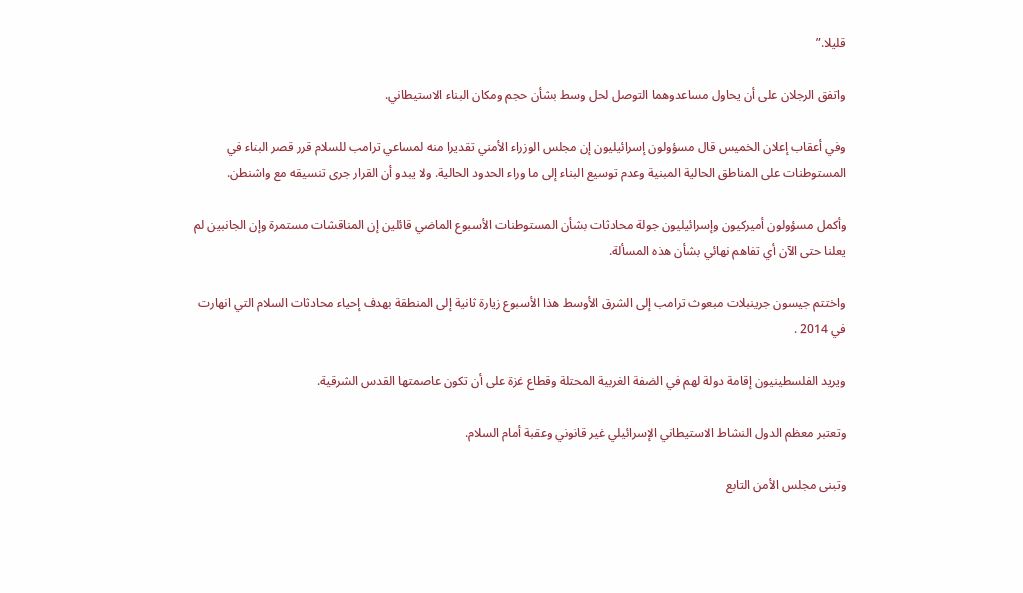قليلا.”

واتفق الرجلان على أن يحاول مساعدوهما التوصل لحل وسط بشأن حجم ومكان البناء الاستيطاني.

وفي أعقاب إعلان الخميس قال مسؤولون إسرائيليون إن مجلس الوزراء الأمني تقديرا منه لمساعي ترامب للسلام قرر قصر البناء في المستوطنات على المناطق الحالية المبنية وعدم توسيع البناء إلى ما وراء الحدود الحالية. ولا يبدو أن القرار جرى تنسيقه مع واشنطن.

وأكمل مسؤولون أميركيون وإسرائيليون جولة محادثات بشأن المستوطنات الأسبوع الماضي قائلين إن المناقشات مستمرة وإن الجانبين لم يعلنا حتى الآن أي تفاهم نهائي بشأن هذه المسألة.

واختتم جيسون جرينبلات مبعوث ترامب إلى الشرق الأوسط هذا الأسبوع زيارة ثانية إلى المنطقة بهدف إحياء محادثات السلام التي انهارت في 2014 .

ويريد الفلسطينيون إقامة دولة لهم في الضفة الغربية المحتلة وقطاع غزة على أن تكون عاصمتها القدس الشرقية.

وتعتبر معظم الدول النشاط الاستيطاني الإسرائيلي غير قانوني وعقبة أمام السلام.

وتبنى مجلس الأمن التابع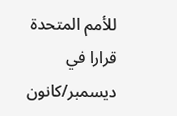للأمم المتحدة قرارا في ديسمبر/كانون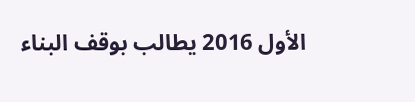الأول 2016 يطالب بوقف البناء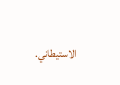الاستيطاني.